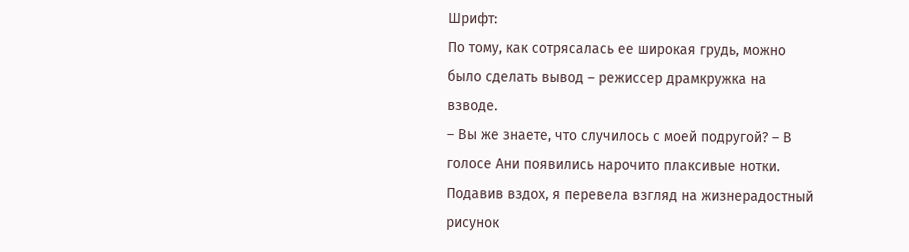Шрифт:
По тому, как сотрясалась ее широкая грудь, можно было сделать вывод – режиссер драмкружка на взводе.
– Вы же знаете, что случилось с моей подругой? – В голосе Ани появились нарочито плаксивые нотки.
Подавив вздох, я перевела взгляд на жизнерадостный рисунок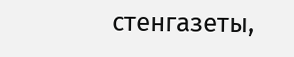стенгазеты,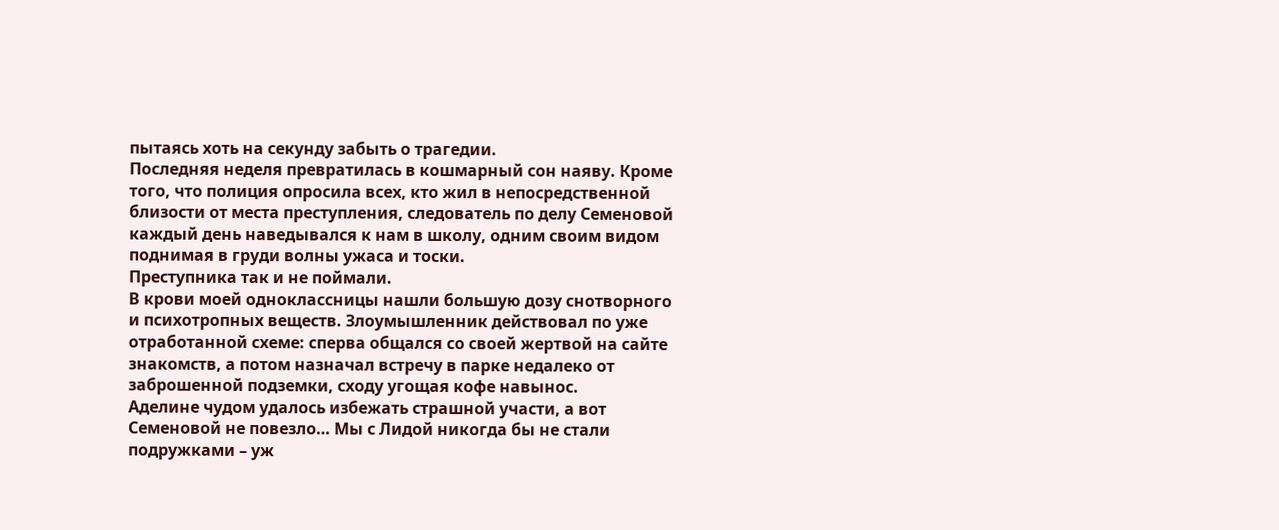пытаясь хоть на секунду забыть о трагедии.
Последняя неделя превратилась в кошмарный сон наяву. Кроме того, что полиция опросила всех, кто жил в непосредственной близости от места преступления, следователь по делу Семеновой каждый день наведывался к нам в школу, одним своим видом поднимая в груди волны ужаса и тоски.
Преступника так и не поймали.
В крови моей одноклассницы нашли большую дозу снотворного и психотропных веществ. Злоумышленник действовал по уже отработанной схеме: сперва общался со своей жертвой на сайте знакомств, а потом назначал встречу в парке недалеко от заброшенной подземки, сходу угощая кофе навынос.
Аделине чудом удалось избежать страшной участи, а вот Семеновой не повезло… Мы с Лидой никогда бы не стали подружками – уж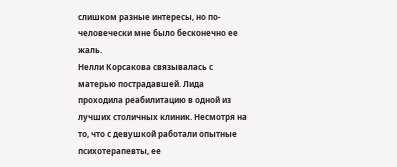слишком разные интересы, но по-человечески мне было бесконечно ее жаль.
Нелли Корсакова связывалась с матерью пострадавшей. Лида проходила реабилитацию в одной из лучших столичных клиник. Несмотря на то, что с девушкой работали опытные психотерапевты, ее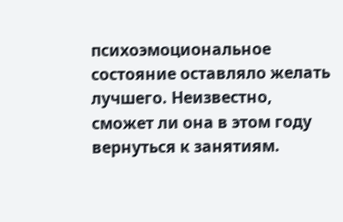психоэмоциональное состояние оставляло желать лучшего. Неизвестно, сможет ли она в этом году вернуться к занятиям.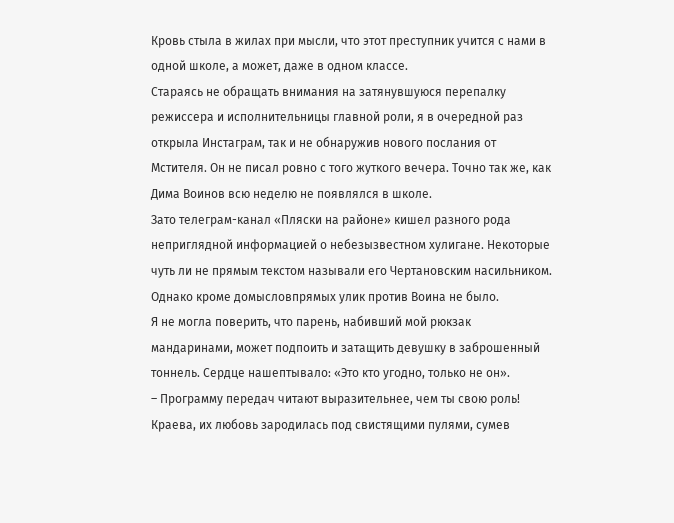Кровь стыла в жилах при мысли, что этот преступник учится с нами в одной школе, а может, даже в одном классе.
Стараясь не обращать внимания на затянувшуюся перепалку режиссера и исполнительницы главной роли, я в очередной раз открыла Инстаграм, так и не обнаружив нового послания от Мстителя. Он не писал ровно с того жуткого вечера. Точно так же, как Дима Воинов всю неделю не появлялся в школе.
Зато телеграм-канал «Пляски на районе» кишел разного рода неприглядной информацией о небезызвестном хулигане. Некоторые чуть ли не прямым текстом называли его Чертановским насильником. Однако кроме домысловпрямых улик против Воина не было.
Я не могла поверить, что парень, набивший мой рюкзак мандаринами, может подпоить и затащить девушку в заброшенный тоннель. Сердце нашептывало: «Это кто угодно, только не он».
– Программу передач читают выразительнее, чем ты свою роль! Краева, их любовь зародилась под свистящими пулями, сумев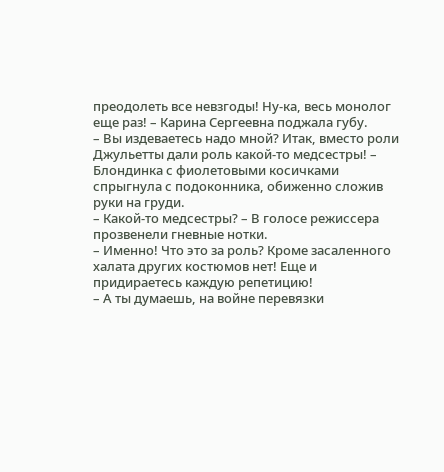преодолеть все невзгоды! Ну-ка, весь монолог еще раз! – Карина Сергеевна поджала губу.
– Вы издеваетесь надо мной? Итак, вместо роли Джульетты дали роль какой-то медсестры! – Блондинка с фиолетовыми косичками спрыгнула с подоконника, обиженно сложив руки на груди.
– Какой-то медсестры? – В голосе режиссера прозвенели гневные нотки.
– Именно! Что это за роль? Кроме засаленного халата других костюмов нет! Еще и придираетесь каждую репетицию!
– А ты думаешь, на войне перевязки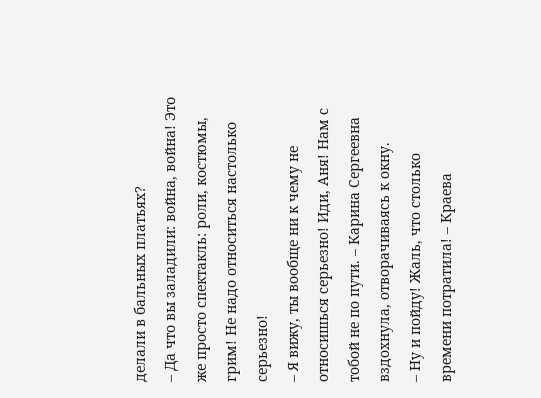делали в бальных платьях?
– Да что вы заладили: война, война! Это же просто спектакль: роли, костюмы, грим! Не надо относиться настолько серьезно!
– Я вижу, ты вообще ни к чему не относишься серьезно! Иди, Аня! Нам с тобой не по пути. – Карина Сергеевна вздохнула, отворачиваясь к окну.
– Ну и пойду! Жаль, что столько времени потратила! – Краева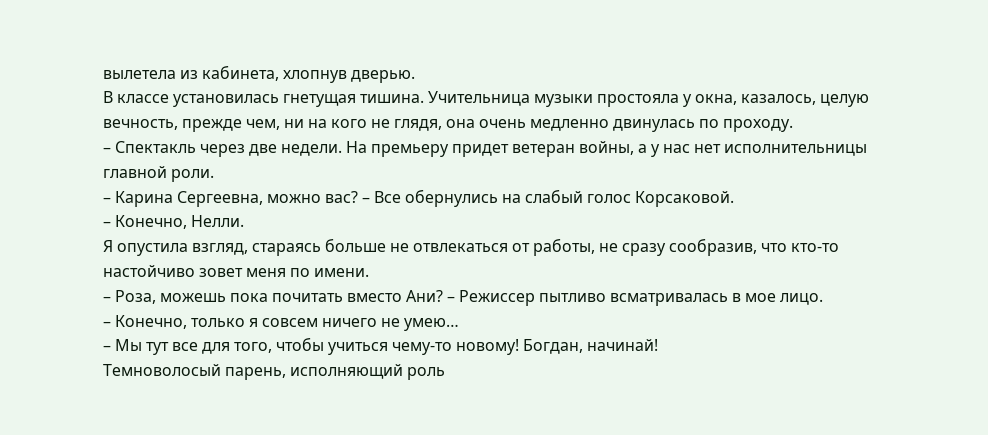вылетела из кабинета, хлопнув дверью.
В классе установилась гнетущая тишина. Учительница музыки простояла у окна, казалось, целую вечность, прежде чем, ни на кого не глядя, она очень медленно двинулась по проходу.
– Спектакль через две недели. На премьеру придет ветеран войны, а у нас нет исполнительницы главной роли.
– Карина Сергеевна, можно вас? – Все обернулись на слабый голос Корсаковой.
– Конечно, Нелли.
Я опустила взгляд, стараясь больше не отвлекаться от работы, не сразу сообразив, что кто-то настойчиво зовет меня по имени.
– Роза, можешь пока почитать вместо Ани? – Режиссер пытливо всматривалась в мое лицо.
– Конечно, только я совсем ничего не умею…
– Мы тут все для того, чтобы учиться чему-то новому! Богдан, начинай!
Темноволосый парень, исполняющий роль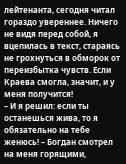лейтенанта, сегодня читал гораздо увереннее. Ничего не видя перед собой, я вцепилась в текст, стараясь не грохнуться в обморок от переизбытка чувств. Если Краева смогла, значит, и у меня получится!
– И я решил: если ты останешься жива, то я обязательно на тебе женюсь! – Богдан смотрел на меня горящими,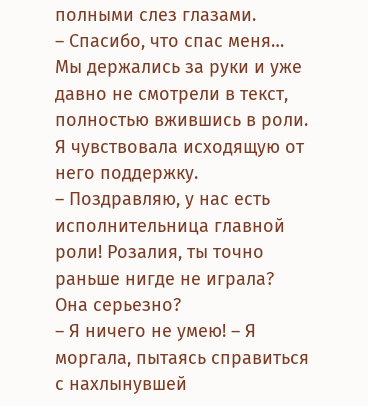полными слез глазами.
– Спасибо, что спас меня…
Мы держались за руки и уже давно не смотрели в текст, полностью вжившись в роли. Я чувствовала исходящую от него поддержку.
– Поздравляю, у нас есть исполнительница главной роли! Розалия, ты точно раньше нигде не играла?
Она серьезно?
– Я ничего не умею! – Я моргала, пытаясь справиться с нахлынувшей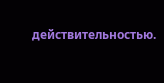действительностью.